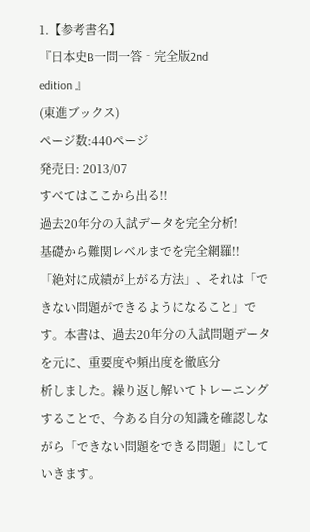1.【参考書名】
『日本史B一問一答‐完全版2nd
edition 』
(東進ブックス)
ページ数:440ページ
発売日: 2013/07
すべてはここから出る!!
過去20年分の入試データを完全分析!
基礎から難関レベルまでを完全網羅!!
「絶対に成績が上がる方法」、それは「できない問題ができるようになること」です。本書は、過去20年分の入試問題データを元に、重要度や頻出度を徹底分
析しました。繰り返し解いてトレーニングすることで、今ある自分の知識を確認しながら「できない問題をできる問題」にしていきます。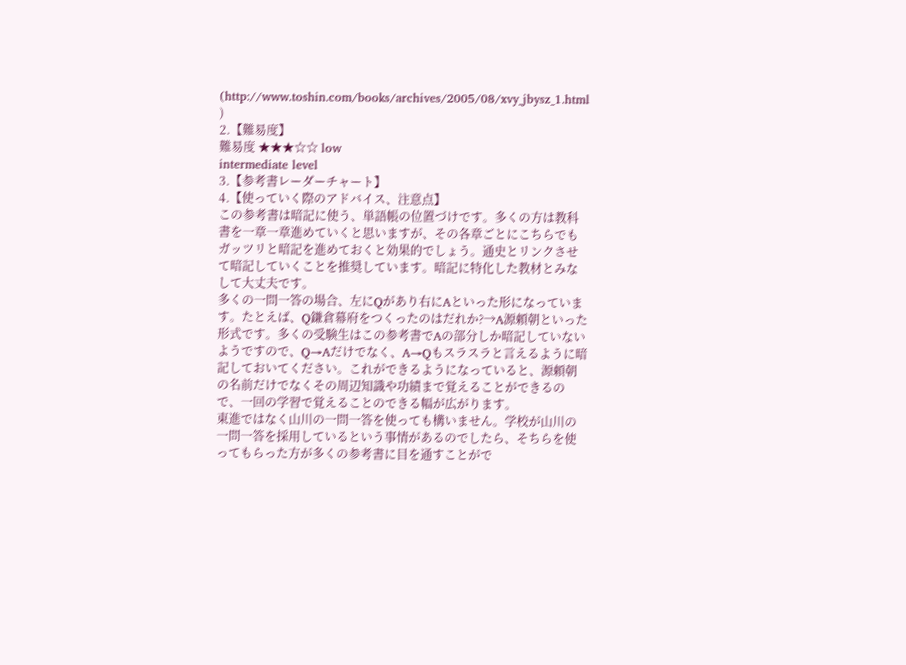(http://www.toshin.com/books/archives/2005/08/xvy_jbysz_1.html
)
2.【難易度】
難易度 ★★★☆☆ low
intermediate level
3.【参考書レーダーチャート】
4.【使っていく際のアドバイス、注意点】
この参考書は暗記に使う、単語帳の位置づけです。多くの方は教科書を一章一章進めていくと思いますが、その各章ごとにこちらでもガッツリと暗記を進めておくと効果的でしょう。通史とリンクさせて暗記していくことを推奨しています。暗記に特化した教材とみなして大丈夫です。
多くの一問一答の場合、左にQがあり右にAといった形になっています。たとえば、Q鎌倉幕府をつくったのはだれか?→A源頼朝といった形式です。多くの受験生はこの参考書でAの部分しか暗記していないようですので、Q→Aだけでなく、A→Qもスラスラと言えるように暗記しておいてください。これができるようになっていると、源頼朝の名前だけでなくその周辺知識や功績まで覚えることができるので、一回の学習で覚えることのできる幅が広がります。
東進ではなく山川の一問一答を使っても構いません。学校が山川の一問一答を採用しているという事情があるのでしたら、そちらを使ってもらった方が多くの参考書に目を通すことがで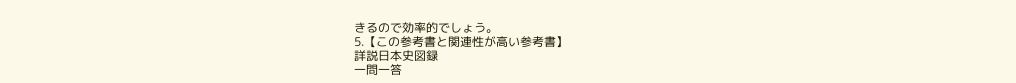きるので効率的でしょう。
5.【この参考書と関連性が高い参考書】
詳説日本史図録
一問一答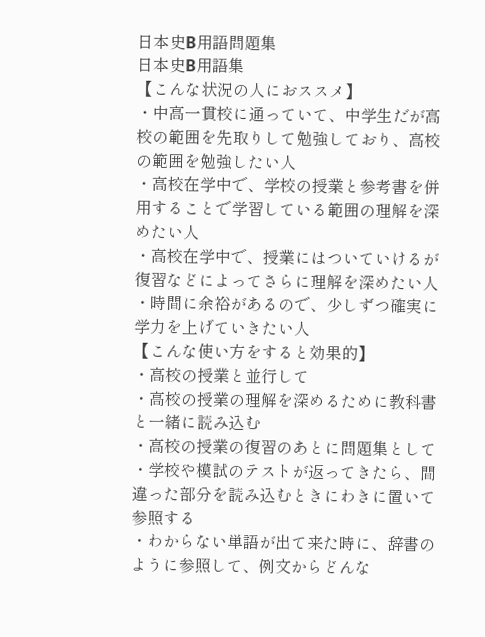日本史B用語問題集
日本史B用語集
【こんな状況の人におススメ】
・中高一貫校に通っていて、中学生だが高校の範囲を先取りして勉強しており、高校の範囲を勉強したい人
・高校在学中で、学校の授業と参考書を併用することで学習している範囲の理解を深めたい人
・高校在学中で、授業にはついていけるが復習などによってさらに理解を深めたい人
・時間に余裕があるので、少しずつ確実に学力を上げていきたい人
【こんな使い方をすると効果的】
・高校の授業と並行して
・高校の授業の理解を深めるために教科書と一緒に読み込む
・高校の授業の復習のあとに問題集として
・学校や模試のテストが返ってきたら、間違った部分を読み込むときにわきに置いて参照する
・わからない単語が出て来た時に、辞書のように参照して、例文からどんな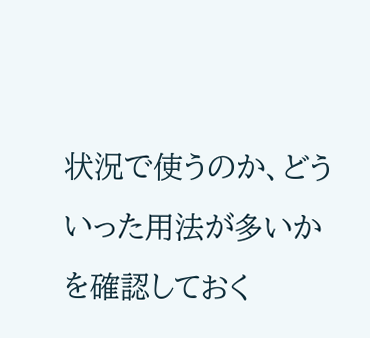状況で使うのか、どういった用法が多いかを確認しておく